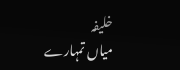خلیفہ
میاں تمہارے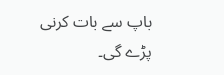باپ سے بات کرنی پڑے گی۔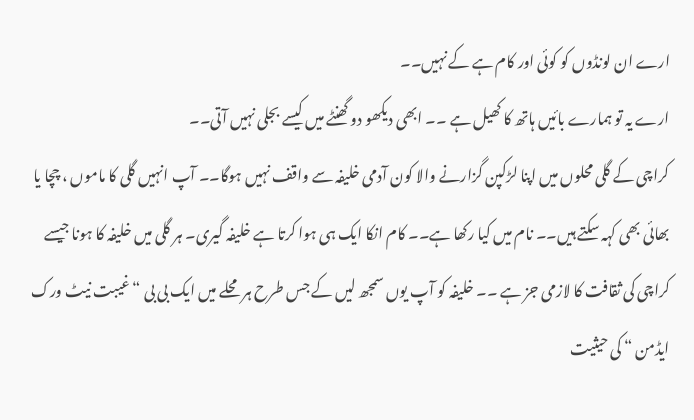ارے ان لونڈوں کو کوئی اور کام ہے کے نہیں۔۔
ارے یہ تو ہمارے بائیں ہاتھ کا کھیل ہے ۔۔ ابھی دیکھو دو گھنٹے میں کیسے بجلی نہیں آتی۔۔
کراچی کے گلی محلوں میں اپنا لڑکپن گزارنے والا کون آدمی خلیفہ سے واقف نہیں ہوگا۔۔ آپ انہیں گلی کا ماموں ، چچا یا بھائی بھی کہہ سکتے ہیں۔۔ نام میں کیا رکھا ہے۔۔ کام انکا ایک ہی ہوا کرتا ہے خلیفہ گیری۔ ہر گلی میں خلیفہ کا ہونا جیسے کراچی کی ثقافت کا لازمی جز ہے ۔۔ خلیفہ کو آپ یوں سمجھ لیں کے جس طرح ہر محلے میں ایک بی بی “غیبت نیٹ ورک ایڈمن “ کی حیثیت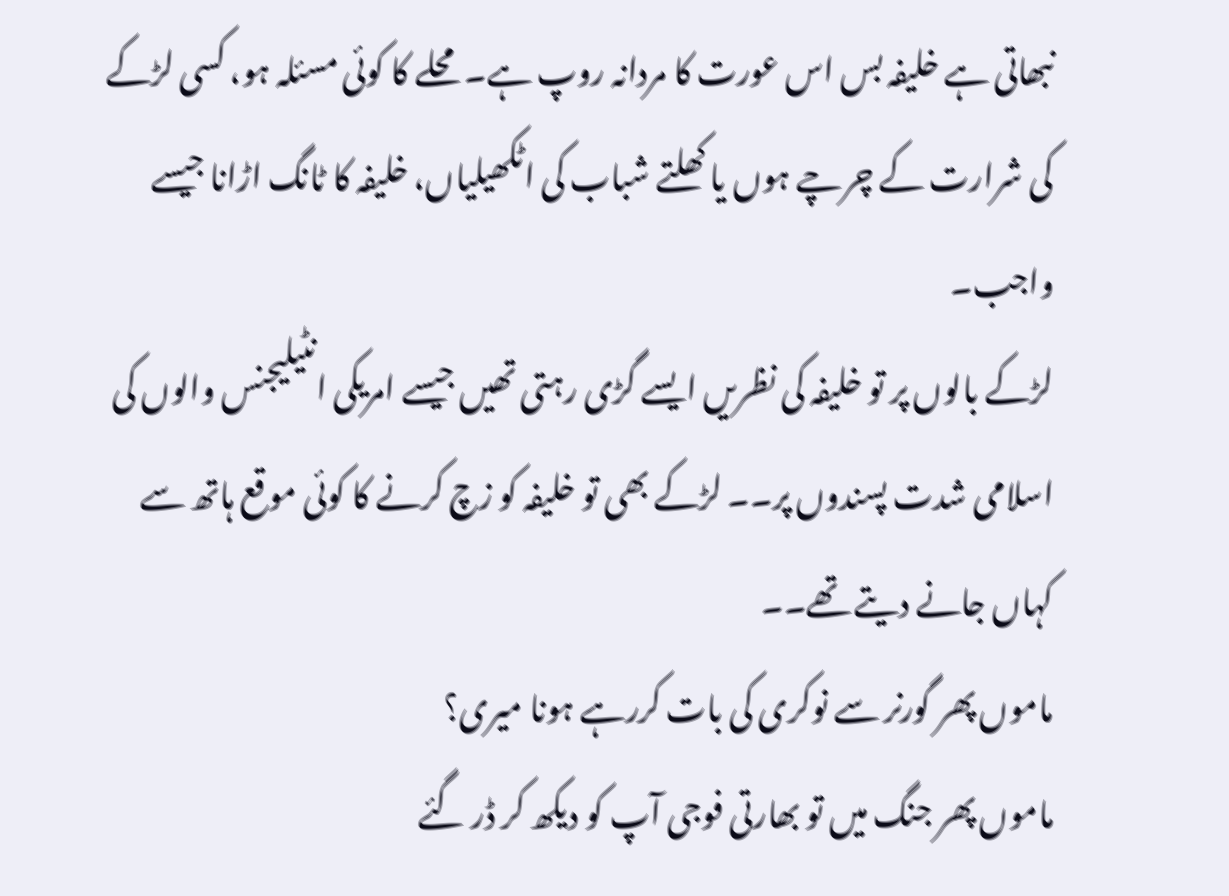نبھاتی ہے خلیفہ بس اس عورت کا مردانہ روپ ہے۔ محلے کا کوئی مسئلہ ہو، کسی لڑکے کی شرارت کے چرچے ہوں یا کھلتے شباب کی اٹکھیلیاں، خلیفہ کا ٹانگ اڑانا جیسے واجب۔
لڑکے بالوں پر تو خلیفہ کی نظریں ایسے گڑی رہتی تھیں جیسے امریکی انٹیلیجنس والوں کی اسلامی شدت پسندوں پر۔۔ لڑکے بھی تو خلیفہ کو زچ کرنے کا کوئی موقع ہاتھ سے کہاں جانے دیتے تھے۔۔
ماموں پھر گورنر سے نوکری کی بات کررہے ہونا میری؟
ماموں پھر جنگ میں تو بھارتی فوجی آپ کو دیکھ کر ڈر گئے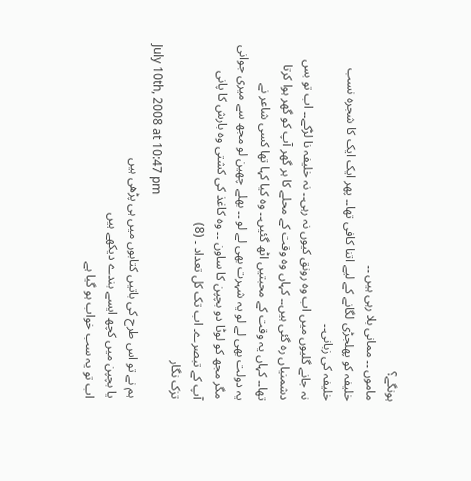ہونگے؟
ماموں ۔۔ ممانی بلا رہی ہیں ۔۔
خلیفہ کو پھلجڑی لگانے کے لیے اتنا کافی تھا۔۔ پھر ایک ایک کا شجرہ نسب خلیفہ کی زبانی۔۔
نہ جانے گلیوں میں اب وہ رونق کیوں نہ رہی۔۔ نہ خلیفہ نا لڑکے۔۔ اب تو بس دشمنیاں رہ گئی ہیں۔۔ کہاں وہ وقت کے محلے کا ہر گھر آپ کو گھر ہوا کرتا تھا۔۔ کہاں یہ وقت کے محبتیں اٹھ گئیں۔۔ وہ کیا کہا تھا کسی شاعر نے
یہ دولت بھی لے لو یہ شہرت بھی لے لو ۔۔ بھلے چھین لو مجھ سے میری جوانی
مگر مجھ کو لوٹا دو بچپن کا ساون ۔۔ وہ کاغذ کی کشتی وہ بارش کا پانی
آپ کے تبصرے۔ اب تک کل تعداد ۔ (8)
تزک نگار
July 10th, 2008 at 10:47 pm
ہم نے تو اس طرح کی باتیں کتابوں میں ہی پڑھی ہیں
یا بچپن میں کچھ ایسے بندے دیکھے ہیں
اب تو یہ سب خواب ہو گیا ہے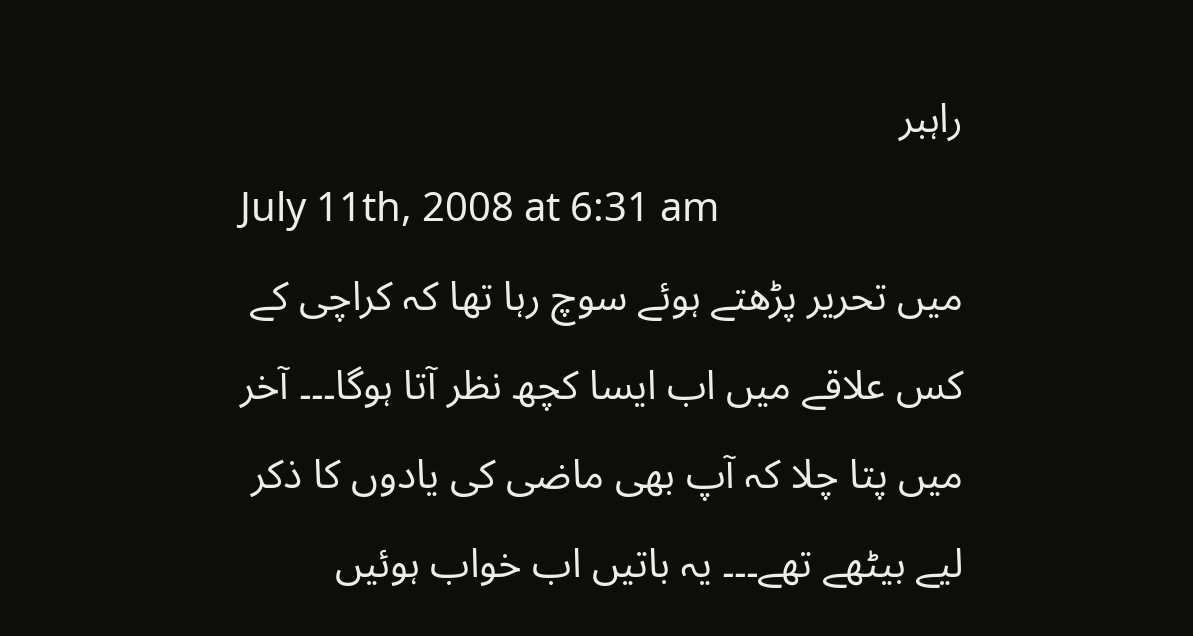راہبر
July 11th, 2008 at 6:31 am
میں تحریر پڑھتے ہوئے سوچ رہا تھا کہ کراچی کے کس علاقے میں اب ایسا کچھ نظر آتا ہوگا۔۔۔ آخر میں پتا چلا کہ آپ بھی ماضی کی یادوں کا ذکر لیے بیٹھے تھے۔۔۔ یہ باتیں اب خواب ہوئیں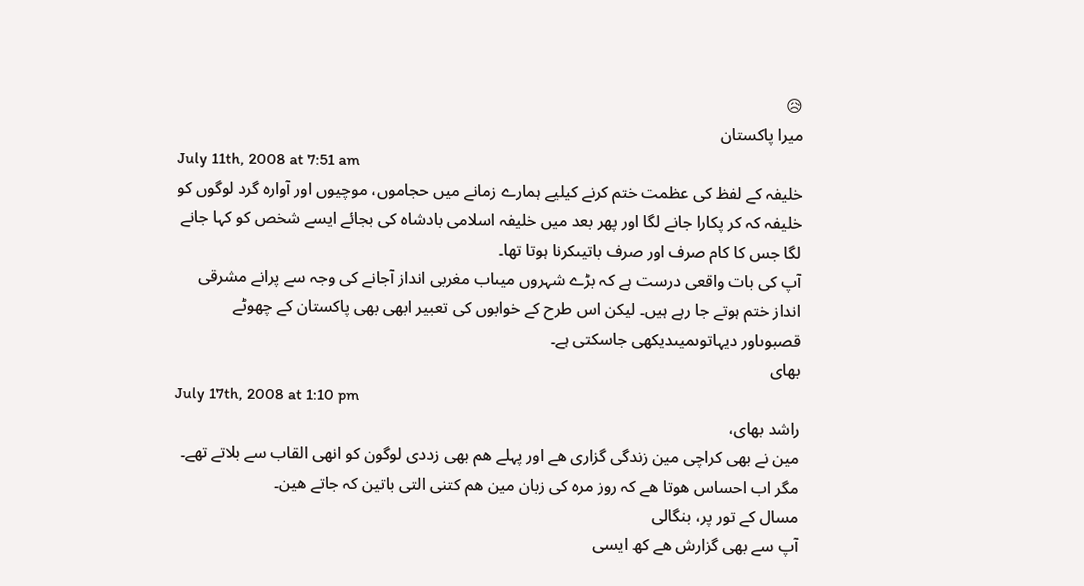😥
میرا پاکستان
July 11th, 2008 at 7:51 am
خلیفہ کے لفظ کی عظمت ختم کرنے کیلیے ہمارے زمانے میں حجاموں، موچیوں اور آوارہ گرد لوگوں کو خلیفہ کہ کر پکارا جانے لگا اور پھر بعد میں خلیفہ اسلامی بادشاہ کی بجائے ایسے شخص کو کہا جانے لگا جس کا کام صرف اور صرف باتیںکرنا ہوتا تھا۔
آپ کی بات واقعی درست ہے کہ بڑے شہروں میںاب مغربی انداز آجانے کی وجہ سے پرانے مشرقی انداز ختم ہوتے جا رہے ہیں۔ لیکن اس طرح کے خوابوں کی تعبیر ابھی بھی پاکستان کے چھوٹے قصبوںاور دیہاتوںمیںدیکھی جاسکتی ہے۔
بھای
July 17th, 2008 at 1:10 pm
راشد بھای،
مین نے بھی کراچی مین زندگی گزاری ھے اور پہلے ھم بھی زددی لوگون کو انھی القاب سے بلاتے تھے۔ مگر اب احساس ھوتا ھے کہ روز مرہ کی زبان مین ھم کتنی التی باتین کہ جاتے ھین۔
مسال کے تور پر، بنگالی
آپ سے بھی گزارش ھے کھ ایسی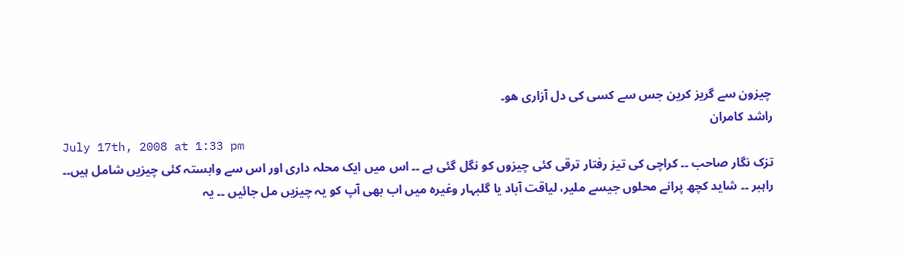چیزون سے گریز کرین جس سے کسی کی دل آزاری ھو۔
راشد کامران
July 17th, 2008 at 1:33 pm
تزک نگار صاحب ۔۔ کراچی کی تیز رفتار ترقی کئی چیزوں کو نگل گئی ہے ۔۔ اس میں ایک محلہ داری اور اس سے وابستہ کئی چیزیں شامل ہیں۔۔
راہبر ۔۔ شاید کچھ پرانے محلوں جیسے ملیر، لیاقت آباد یا گلبہار وغیرہ میں اب بھی آپ کو یہ چیزیں مل جائیں ۔۔ یہ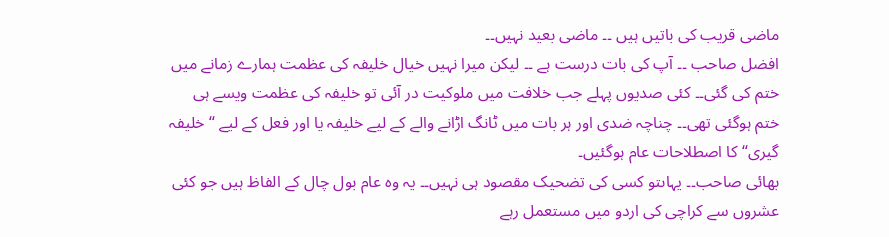ماضی قریب کی باتیں ہیں ۔۔ ماضی بعید نہیں۔۔
افضل صاحب ۔۔ آپ کی بات درست ہے ۔۔ لیکن میرا نہیں خیال خلیفہ کی عظمت ہمارے زمانے میں ختم کی گئی۔۔ کئی صدیوں پہلے جب خلافت میں ملوکیت در آئی تو خلیفہ کی عظمت ویسے ہی ختم ہوگئی تھی۔۔ چناچہ ضدی اور ہر بات میں ٹانگ اڑانے والے کے لیے خلیفہ یا اور فعل کے لیے “خلیفہ گیری“ کا اصطلاحات عام ہوگئیں۔
بھائی صاحب۔۔ یہاںتو کسی کی تضحیک مقصود ہی نہیں۔۔ یہ وہ عام بول چال کے الفاظ ہیں جو کئی عشروں سے کراچی کی اردو میں مستعمل رہے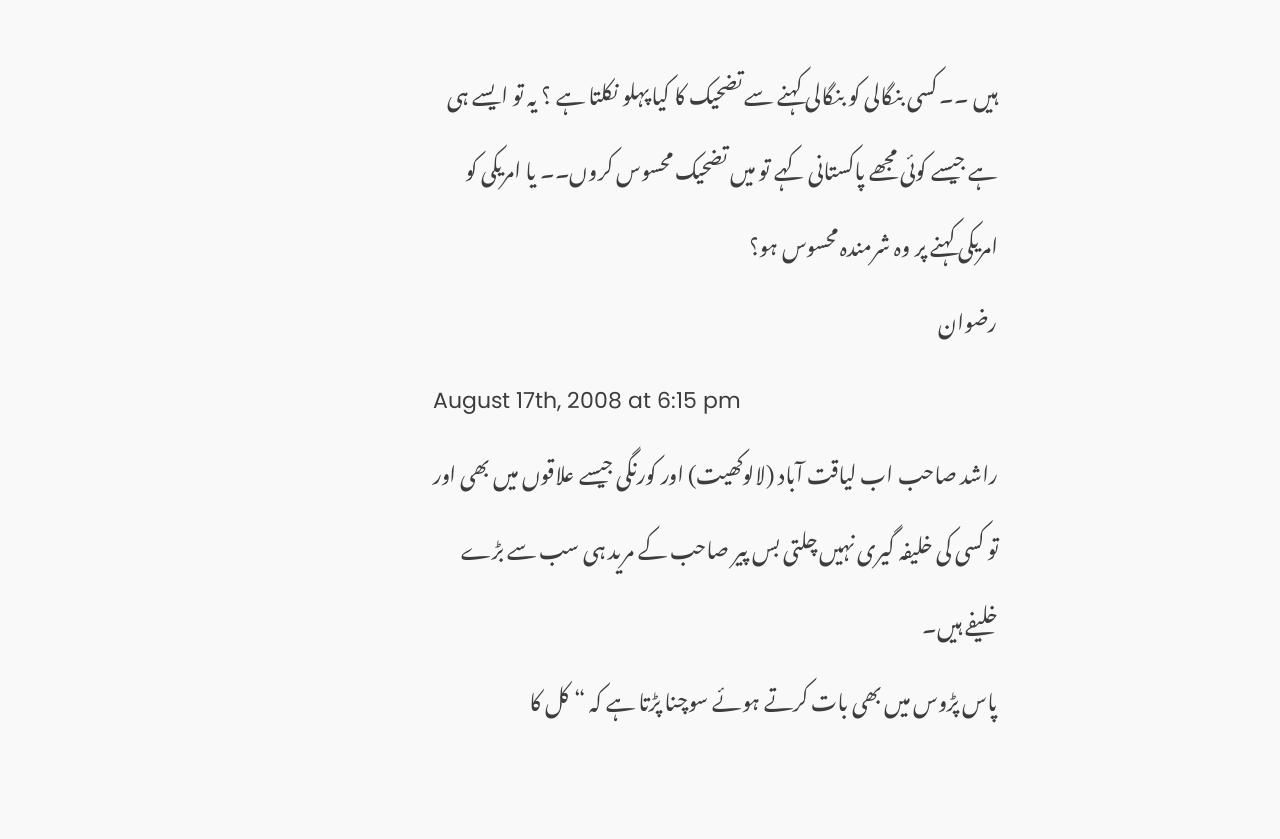ہیں ۔۔ کسی بنگالی کو بنگالی کہنے سے تضحیک کا کیا پہلو نکلتا ہے ؟ یہ تو ایسے ہی ہے جیسے کوئی مجھے پاکستانی کہے تو میں تضحیک محسوس کروں۔۔ یا امریکی کو امریکی کہنے پر وہ شرمندہ محسوس ہو؟
رضوان
August 17th, 2008 at 6:15 pm
راشد صاحب اب لیاقت آباد (لالوکھیت) اور کورنگی جیسے علاقوں میں بھی اور تو کسی کی خلیفہ گیری نہیں چلتی بس پیر صاحب کے مرید ہی سب سے بڑے خلیفے ہیں۔
پاس پڑوس میں بھی بات کرتے ہوئے سوچنا پڑتا ہے کہ “ کل کا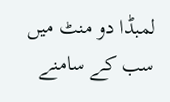لمبڈا دو منٹ میں سب کے سامنے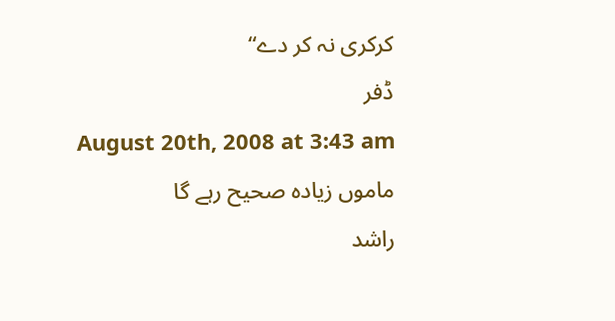کرکری نہ کر دے“
ڈفر
August 20th, 2008 at 3:43 am
ماموں زیادہ صحیح رہے گا
راشد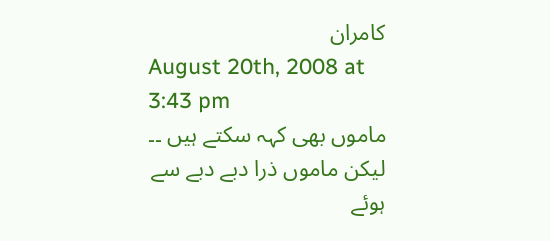کامران
August 20th, 2008 at 3:43 pm
ماموں بھی کہہ سکتے ہیں ۔۔ لیکن ماموں ذرا دبے دبے سے ہوئے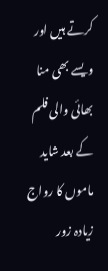کرتے ہیں اور ویسے بھی منا بھائی والی فلم کے بعد شاید ماموں کا رواج زیادہ زور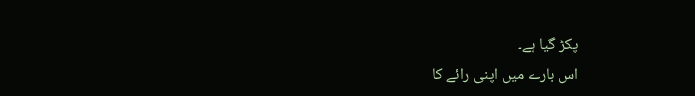پکڑ گیا ہے۔
اس بارے میں اپنی رائے کا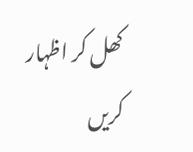کھل کر اظہار کریں